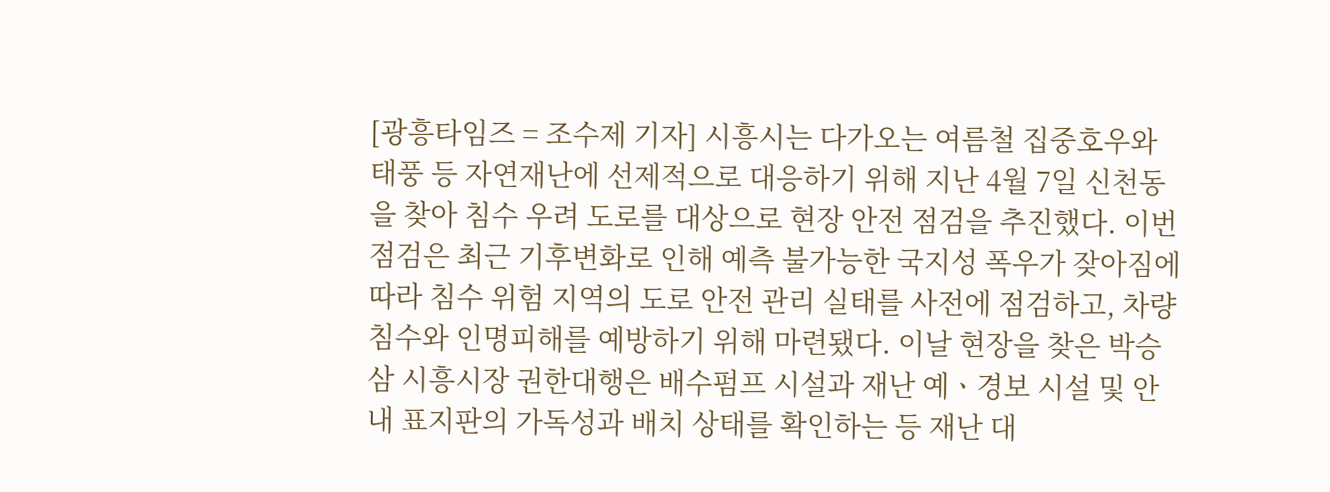[광흥타임즈 = 조수제 기자] 시흥시는 다가오는 여름철 집중호우와 태풍 등 자연재난에 선제적으로 대응하기 위해 지난 4월 7일 신천동을 찾아 침수 우려 도로를 대상으로 현장 안전 점검을 추진했다. 이번 점검은 최근 기후변화로 인해 예측 불가능한 국지성 폭우가 잦아짐에 따라 침수 위험 지역의 도로 안전 관리 실태를 사전에 점검하고, 차량 침수와 인명피해를 예방하기 위해 마련됐다. 이날 현장을 찾은 박승삼 시흥시장 권한대행은 배수펌프 시설과 재난 예ㆍ경보 시설 및 안내 표지판의 가독성과 배치 상태를 확인하는 등 재난 대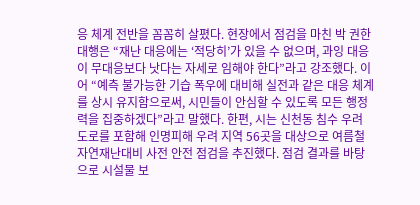응 체계 전반을 꼼꼼히 살폈다. 현장에서 점검을 마친 박 권한대행은 “재난 대응에는 ‘적당히’가 있을 수 없으며, 과잉 대응이 무대응보다 낫다는 자세로 임해야 한다”라고 강조했다. 이어 “예측 불가능한 기습 폭우에 대비해 실전과 같은 대응 체계를 상시 유지함으로써, 시민들이 안심할 수 있도록 모든 행정력을 집중하겠다”라고 말했다. 한편, 시는 신천동 침수 우려 도로를 포함해 인명피해 우려 지역 56곳을 대상으로 여름철 자연재난대비 사전 안전 점검을 추진했다. 점검 결과를 바탕으로 시설물 보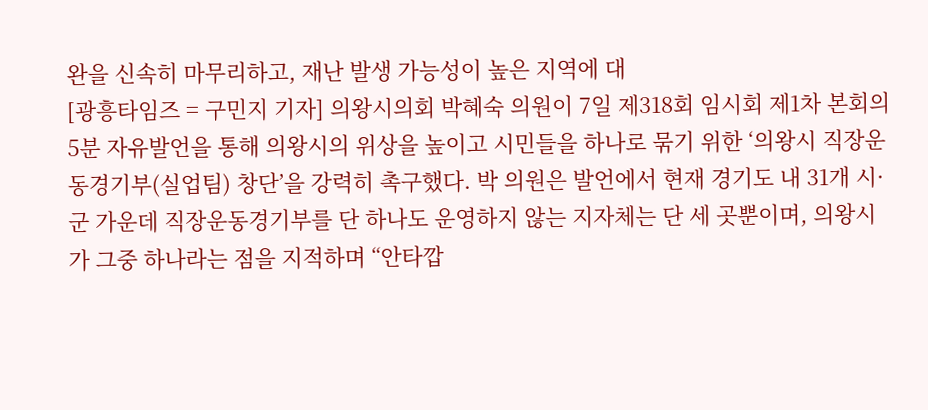완을 신속히 마무리하고, 재난 발생 가능성이 높은 지역에 대
[광흥타임즈 = 구민지 기자] 의왕시의회 박혜숙 의원이 7일 제318회 임시회 제1차 본회의 5분 자유발언을 통해 의왕시의 위상을 높이고 시민들을 하나로 묶기 위한 ‘의왕시 직장운동경기부(실업팀) 창단’을 강력히 촉구했다. 박 의원은 발언에서 현재 경기도 내 31개 시·군 가운데 직장운동경기부를 단 하나도 운영하지 않는 지자체는 단 세 곳뿐이며, 의왕시가 그중 하나라는 점을 지적하며 “안타깝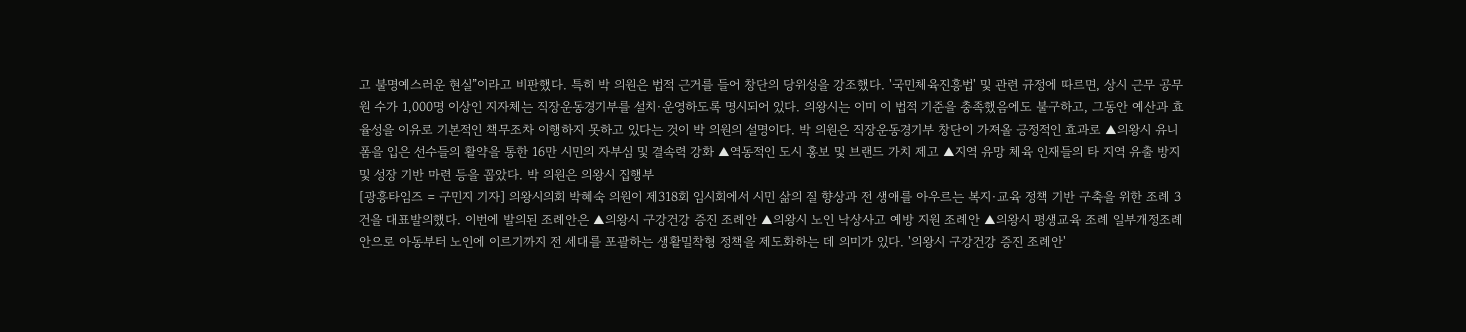고 불명예스러운 현실”이라고 비판했다. 특히 박 의원은 법적 근거를 들어 창단의 당위성을 강조했다. '국민체육진흥법' 및 관련 규정에 따르면, 상시 근무 공무원 수가 1,000명 이상인 지자체는 직장운동경기부를 설치·운영하도록 명시되어 있다. 의왕시는 이미 이 법적 기준을 충족했음에도 불구하고, 그동안 예산과 효율성을 이유로 기본적인 책무조차 이행하지 못하고 있다는 것이 박 의원의 설명이다. 박 의원은 직장운동경기부 창단이 가져올 긍정적인 효과로 ▲의왕시 유니폼을 입은 선수들의 활약을 통한 16만 시민의 자부심 및 결속력 강화 ▲역동적인 도시 홍보 및 브랜드 가치 제고 ▲지역 유망 체육 인재들의 타 지역 유출 방지 및 성장 기반 마련 등을 꼽았다. 박 의원은 의왕시 집행부
[광흥타임즈 = 구민지 기자] 의왕시의회 박혜숙 의원이 제318회 임시회에서 시민 삶의 질 향상과 전 생애를 아우르는 복지·교육 정책 기반 구축을 위한 조례 3건을 대표발의했다. 이번에 발의된 조례안은 ▲의왕시 구강건강 증진 조례안 ▲의왕시 노인 낙상사고 예방 지원 조례안 ▲의왕시 평생교육 조례 일부개정조례안으로 아동부터 노인에 이르기까지 전 세대를 포괄하는 생활밀착형 정책을 제도화하는 데 의미가 있다. '의왕시 구강건강 증진 조례안'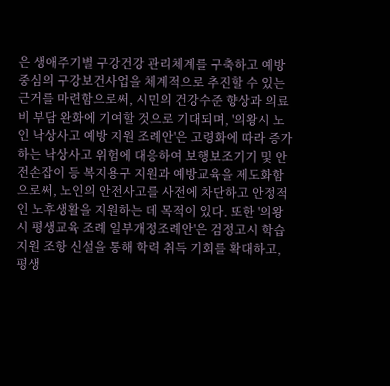은 생애주기별 구강건강 관리체계를 구축하고 예방 중심의 구강보건사업을 체계적으로 추진할 수 있는 근거를 마련함으로써, 시민의 건강수준 향상과 의료비 부담 완화에 기여할 것으로 기대되며, '의왕시 노인 낙상사고 예방 지원 조례안'은 고령화에 따라 증가하는 낙상사고 위험에 대응하여 보행보조기기 및 안전손잡이 등 복지용구 지원과 예방교육을 제도화함으로써, 노인의 안전사고를 사전에 차단하고 안정적인 노후생활을 지원하는 데 목적이 있다. 또한 '의왕시 평생교육 조례 일부개정조례안'은 검정고시 학습지원 조항 신설을 통해 학력 취득 기회를 확대하고, 평생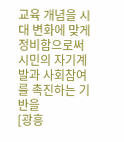교육 개념을 시대 변화에 맞게 정비함으로써 시민의 자기계발과 사회참여를 촉진하는 기반을
[광흥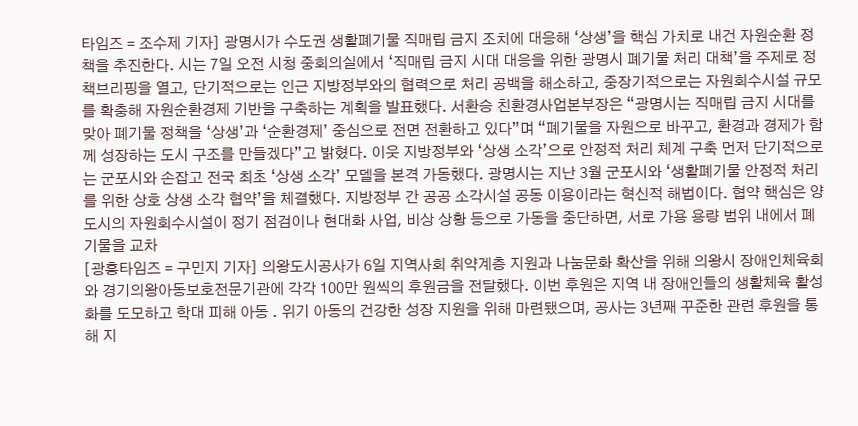타임즈 = 조수제 기자] 광명시가 수도권 생활폐기물 직매립 금지 조치에 대응해 ‘상생’을 핵심 가치로 내건 자원순환 정책을 추진한다. 시는 7일 오전 시청 중회의실에서 ‘직매립 금지 시대 대응을 위한 광명시 폐기물 처리 대책’을 주제로 정책브리핑을 열고, 단기적으로는 인근 지방정부와의 협력으로 처리 공백을 해소하고, 중장기적으로는 자원회수시설 규모를 확충해 자원순환경제 기반을 구축하는 계획을 발표했다. 서환승 친환경사업본부장은 “광명시는 직매립 금지 시대를 맞아 폐기물 정책을 ‘상생’과 ‘순환경제’ 중심으로 전면 전환하고 있다”며 “폐기물을 자원으로 바꾸고, 환경과 경제가 함께 성장하는 도시 구조를 만들겠다”고 밝혔다. 이웃 지방정부와 ‘상생 소각’으로 안정적 처리 체계 구축 먼저 단기적으로는 군포시와 손잡고 전국 최초 ‘상생 소각’ 모델을 본격 가동했다. 광명시는 지난 3월 군포시와 ‘생활폐기물 안정적 처리를 위한 상호 상생 소각 협약’을 체결했다. 지방정부 간 공공 소각시설 공동 이용이라는 혁신적 해법이다. 협약 핵심은 양 도시의 자원회수시설이 정기 점검이나 현대화 사업, 비상 상황 등으로 가동을 중단하면, 서로 가용 용량 범위 내에서 폐기물을 교차
[광흥타임즈 = 구민지 기자] 의왕도시공사가 6일 지역사회 취약계층 지원과 나눔문화 확산을 위해 의왕시 장애인체육회와 경기의왕아동보호전문기관에 각각 100만 원씩의 후원금을 전달했다. 이번 후원은 지역 내 장애인들의 생활체육 활성화를 도모하고 학대 피해 아동 ․ 위기 아동의 건강한 성장 지원을 위해 마련됐으며, 공사는 3년째 꾸준한 관련 후원을 통해 지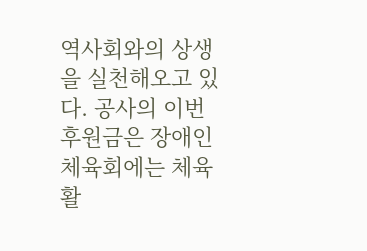역사회와의 상생을 실천해오고 있다. 공사의 이번 후원금은 장애인체육회에는 체육활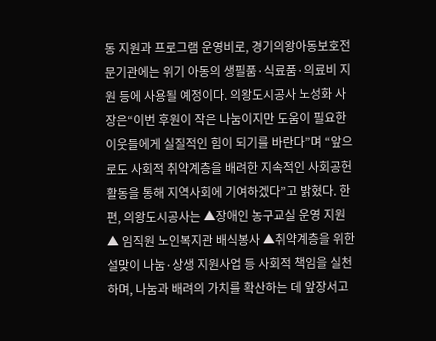동 지원과 프로그램 운영비로, 경기의왕아동보호전문기관에는 위기 아동의 생필품·식료품·의료비 지원 등에 사용될 예정이다. 의왕도시공사 노성화 사장은“이번 후원이 작은 나눔이지만 도움이 필요한 이웃들에게 실질적인 힘이 되기를 바란다”며 “앞으로도 사회적 취약계층을 배려한 지속적인 사회공헌 활동을 통해 지역사회에 기여하겠다”고 밝혔다. 한편, 의왕도시공사는 ▲장애인 농구교실 운영 지원▲ 임직원 노인복지관 배식봉사 ▲취약계층을 위한 설맞이 나눔·상생 지원사업 등 사회적 책임을 실천하며, 나눔과 배려의 가치를 확산하는 데 앞장서고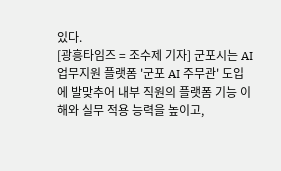있다.
[광흥타임즈 = 조수제 기자] 군포시는 AI 업무지원 플랫폼 '군포 AI 주무관' 도입에 발맞추어 내부 직원의 플랫폼 기능 이해와 실무 적용 능력을 높이고,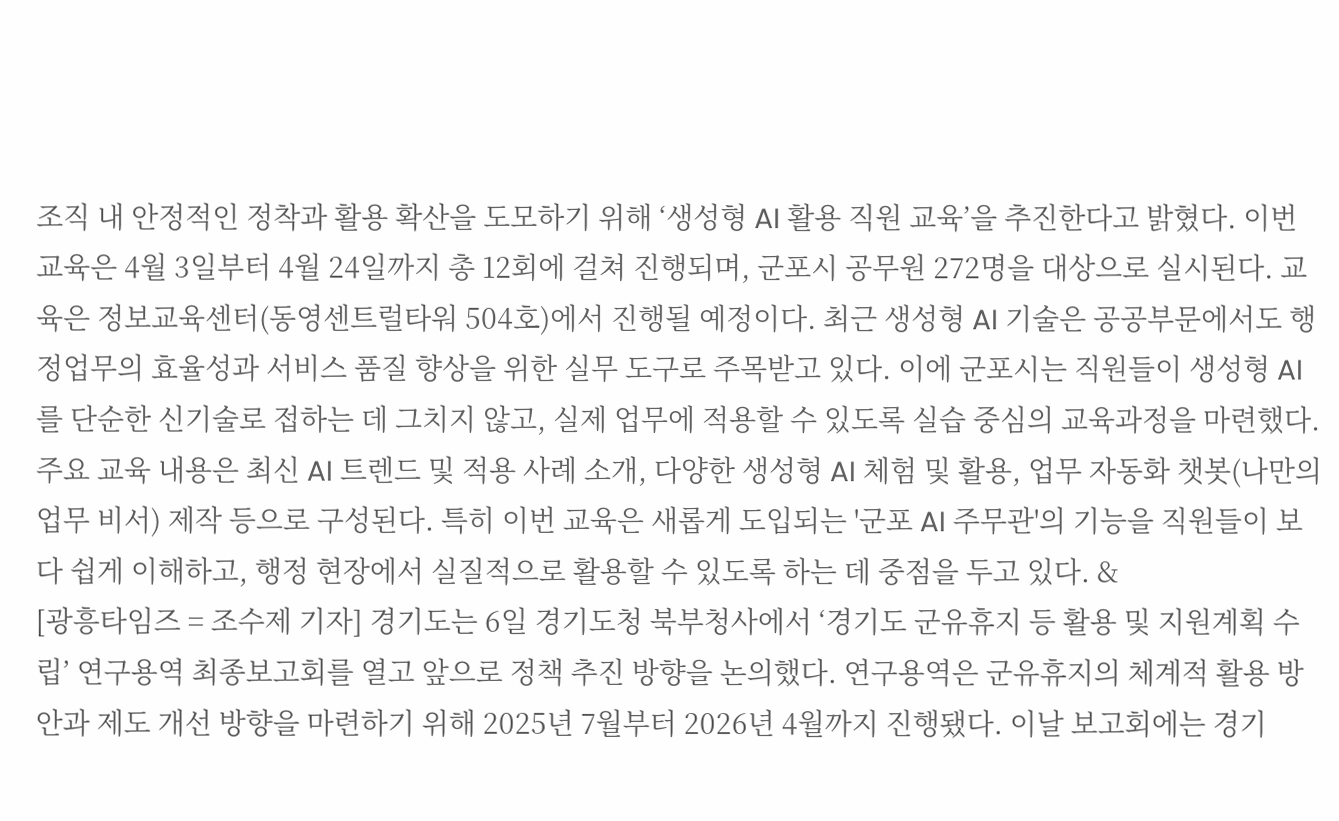조직 내 안정적인 정착과 활용 확산을 도모하기 위해 ‘생성형 AI 활용 직원 교육’을 추진한다고 밝혔다. 이번 교육은 4월 3일부터 4월 24일까지 총 12회에 걸쳐 진행되며, 군포시 공무원 272명을 대상으로 실시된다. 교육은 정보교육센터(동영센트럴타워 504호)에서 진행될 예정이다. 최근 생성형 AI 기술은 공공부문에서도 행정업무의 효율성과 서비스 품질 향상을 위한 실무 도구로 주목받고 있다. 이에 군포시는 직원들이 생성형 AI를 단순한 신기술로 접하는 데 그치지 않고, 실제 업무에 적용할 수 있도록 실습 중심의 교육과정을 마련했다. 주요 교육 내용은 최신 AI 트렌드 및 적용 사례 소개, 다양한 생성형 AI 체험 및 활용, 업무 자동화 챗봇(나만의 업무 비서) 제작 등으로 구성된다. 특히 이번 교육은 새롭게 도입되는 '군포 AI 주무관'의 기능을 직원들이 보다 쉽게 이해하고, 행정 현장에서 실질적으로 활용할 수 있도록 하는 데 중점을 두고 있다. &
[광흥타임즈 = 조수제 기자] 경기도는 6일 경기도청 북부청사에서 ‘경기도 군유휴지 등 활용 및 지원계획 수립’ 연구용역 최종보고회를 열고 앞으로 정책 추진 방향을 논의했다. 연구용역은 군유휴지의 체계적 활용 방안과 제도 개선 방향을 마련하기 위해 2025년 7월부터 2026년 4월까지 진행됐다. 이날 보고회에는 경기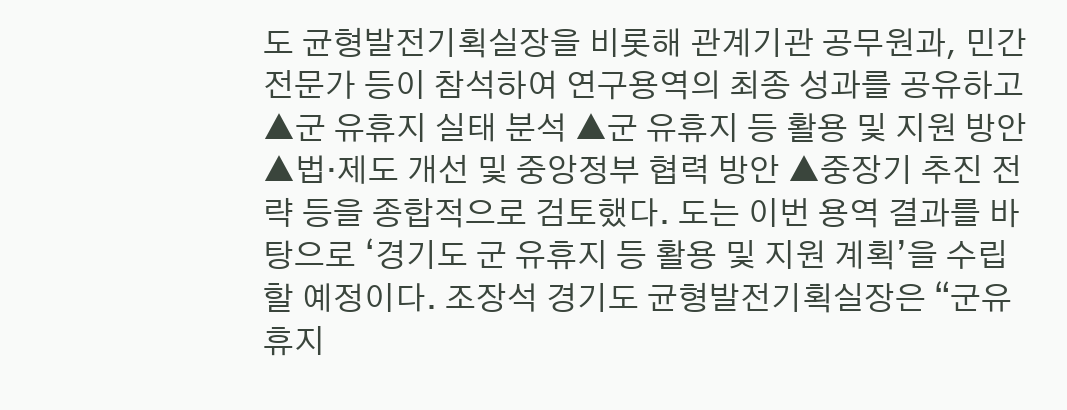도 균형발전기획실장을 비롯해 관계기관 공무원과, 민간 전문가 등이 참석하여 연구용역의 최종 성과를 공유하고 ▲군 유휴지 실태 분석 ▲군 유휴지 등 활용 및 지원 방안 ▲법·제도 개선 및 중앙정부 협력 방안 ▲중장기 추진 전략 등을 종합적으로 검토했다. 도는 이번 용역 결과를 바탕으로 ‘경기도 군 유휴지 등 활용 및 지원 계획’을 수립할 예정이다. 조장석 경기도 균형발전기획실장은 “군유휴지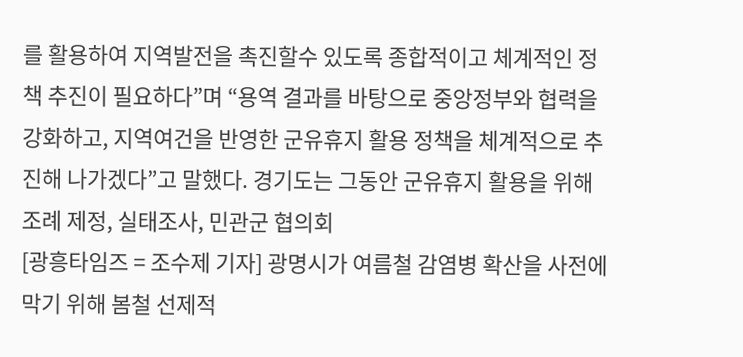를 활용하여 지역발전을 촉진할수 있도록 종합적이고 체계적인 정책 추진이 필요하다”며 “용역 결과를 바탕으로 중앙정부와 협력을 강화하고, 지역여건을 반영한 군유휴지 활용 정책을 체계적으로 추진해 나가겠다”고 말했다. 경기도는 그동안 군유휴지 활용을 위해 조례 제정, 실태조사, 민관군 협의회
[광흥타임즈 = 조수제 기자] 광명시가 여름철 감염병 확산을 사전에 막기 위해 봄철 선제적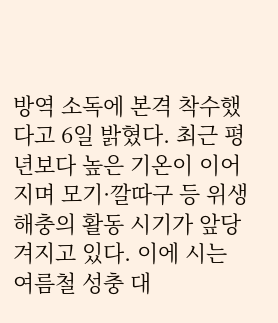방역 소독에 본격 착수했다고 6일 밝혔다. 최근 평년보다 높은 기온이 이어지며 모기·깔따구 등 위생해충의 활동 시기가 앞당겨지고 있다. 이에 시는 여름철 성충 대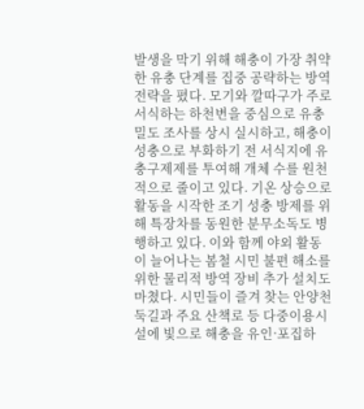발생을 막기 위해 해충이 가장 취약한 유충 단계를 집중 공략하는 방역 전략을 폈다. 모기와 깔따구가 주로 서식하는 하천변을 중심으로 유충 밀도 조사를 상시 실시하고, 해충이 성충으로 부화하기 전 서식지에 유충구제제를 투여해 개체 수를 원천적으로 줄이고 있다. 기온 상승으로 활동을 시작한 조기 성충 방제를 위해 특장차를 동원한 분무소독도 병행하고 있다. 이와 함께 야외 활동이 늘어나는 봄철 시민 불편 해소를 위한 물리적 방역 장비 추가 설치도 마쳤다. 시민들이 즐겨 찾는 안양천 둑길과 주요 산책로 등 다중이용시설에 빛으로 해충을 유인·포집하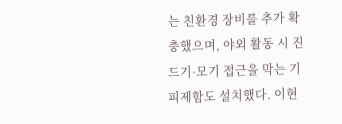는 친환경 장비를 추가 확충했으며, 야외 활동 시 진드기·모기 접근을 막는 기피제함도 설치했다. 이현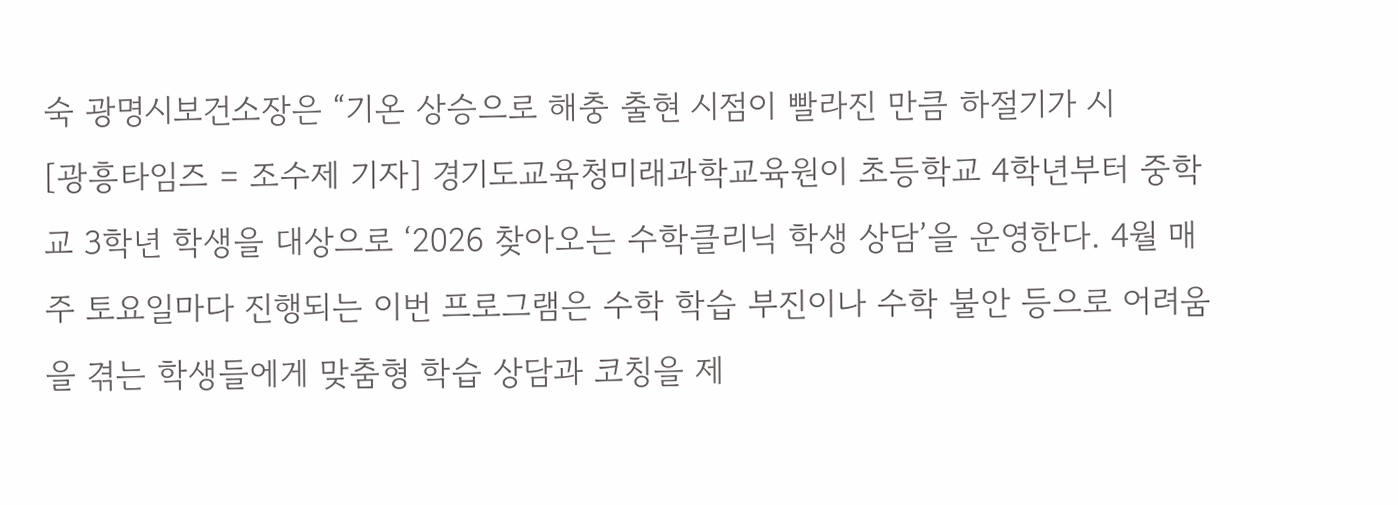숙 광명시보건소장은 “기온 상승으로 해충 출현 시점이 빨라진 만큼 하절기가 시
[광흥타임즈 = 조수제 기자] 경기도교육청미래과학교육원이 초등학교 4학년부터 중학교 3학년 학생을 대상으로 ‘2026 찾아오는 수학클리닉 학생 상담’을 운영한다. 4월 매주 토요일마다 진행되는 이번 프로그램은 수학 학습 부진이나 수학 불안 등으로 어려움을 겪는 학생들에게 맞춤형 학습 상담과 코칭을 제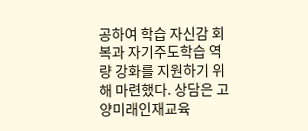공하여 학습 자신감 회복과 자기주도학습 역량 강화를 지원하기 위해 마련했다. 상담은 고양미래인재교육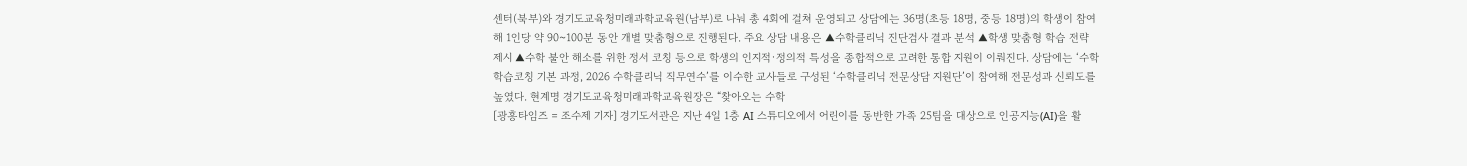센터(북부)와 경기도교육청미래과학교육원(남부)로 나눠 총 4회에 걸쳐 운영되고 상담에는 36명(초등 18명, 중등 18명)의 학생이 참여해 1인당 약 90~100분 동안 개별 맞춤형으로 진행된다. 주요 상담 내용은 ▲수학클리닉 진단검사 결과 분석 ▲학생 맞춤형 학습 전략 제시 ▲수학 불안 해소를 위한 정서 코칭 등으로 학생의 인지적·정의적 특성을 종합적으로 고려한 통합 지원이 이뤄진다. 상담에는 ‘수학 학습코칭 기본 과정, 2026 수학클리닉 직무연수’를 이수한 교사들로 구성된 ‘수학클리닉 전문상담 지원단’이 참여해 전문성과 신뢰도를 높였다. 현계명 경기도교육청미래과학교육원장은 “찾아오는 수학
[광흥타임즈 = 조수제 기자] 경기도서관은 지난 4일 1층 AI 스튜디오에서 어린이를 동반한 가족 25팀을 대상으로 인공지능(AI)을 활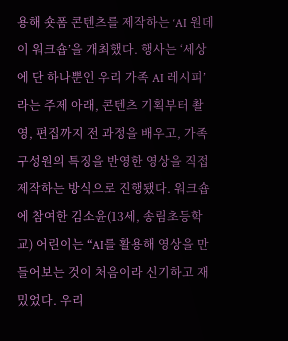용해 숏폼 콘텐츠를 제작하는 ‘AI 원데이 워크숍’을 개최했다. 행사는 ‘세상에 단 하나뿐인 우리 가족 AI 레시피’라는 주제 아래, 콘텐츠 기획부터 촬영, 편집까지 전 과정을 배우고, 가족 구성원의 특징을 반영한 영상을 직접 제작하는 방식으로 진행됐다. 워크숍에 참여한 김소윤(13세, 송림초등학교) 어린이는 “AI를 활용해 영상을 만들어보는 것이 처음이라 신기하고 재밌었다. 우리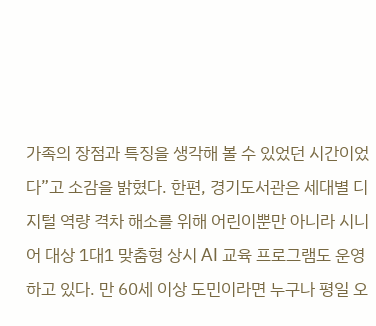가족의 장점과 특징을 생각해 볼 수 있었던 시간이었다”고 소감을 밝혔다. 한편, 경기도서관은 세대별 디지털 역량 격차 해소를 위해 어린이뿐만 아니라 시니어 대상 1대1 맞춤형 상시 AI 교육 프로그램도 운영하고 있다. 만 60세 이상 도민이라면 누구나 평일 오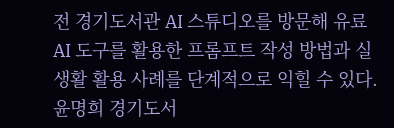전 경기도서관 AI 스튜디오를 방문해 유료 AI 도구를 활용한 프롬프트 작성 방법과 실생활 활용 사례를 단계적으로 익힐 수 있다. 윤명희 경기도서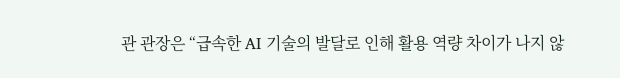관 관장은 “급속한 AI 기술의 발달로 인해 활용 역량 차이가 나지 않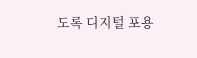도록 디지털 포용